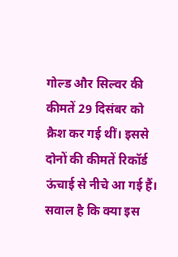गोल्ड और सिल्वर की कीमतें 29 दिसंबर को क्रैश कर गई थीं। इससे दोनों की कीमतें रिकॉर्ड ऊंचाई से नीचे आ गई हैं। सवाल है कि क्या इस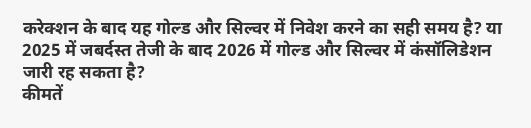करेक्शन के बाद यह गोल्ड और सिल्वर में निवेश करने का सही समय है? या 2025 में जबर्दस्त तेजी के बाद 2026 में गोल्ड और सिल्वर में कंसॉलिडेशन जारी रह सकता है?
कीमतें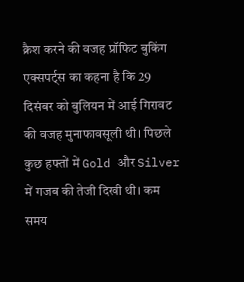क्रैश करने की वजह प्रॉफिट बुकिंग
एक्सपर्ट्स का कहना है कि 29 दिसंबर को बुलियन में आई गिरावट की वजह मुनाफावसूली थी। पिछले कुछ हफ्तों में Gold और Silver में गजब की तेजी दिखी थी। कम समय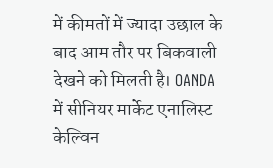में कीमतों में ज्यादा उछाल के बाद आम तौर पर बिकवाली देखने को मिलती है। OANDA में सीनियर मार्केट एनालिस्ट केल्विन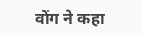वोंग ने कहा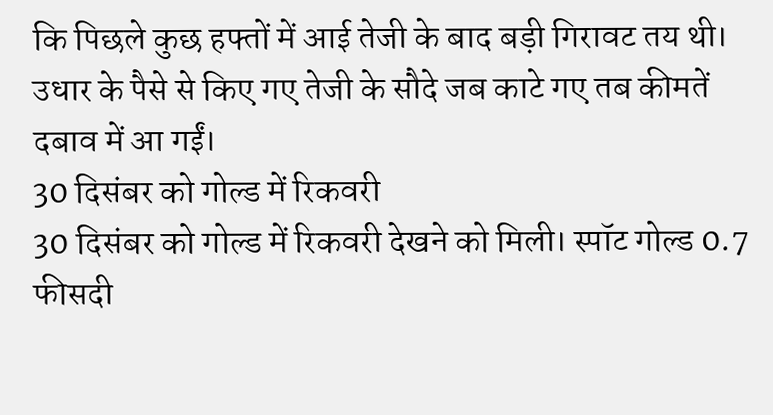कि पिछले कुछ हफ्तों में आई तेजी के बाद बड़ी गिरावट तय थी। उधार के पैसे से किए गए तेजी के सौदे जब काटे गए तब कीमतें दबाव में आ गईं।
30 दिसंबर को गोल्ड में रिकवरी
30 दिसंबर को गोल्ड में रिकवरी देखने को मिली। स्पॉट गोल्ड 0.7 फीसदी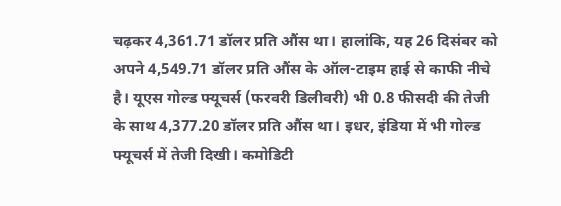चढ़कर 4,361.71 डॉलर प्रति औंस था। हालांकि, यह 26 दिसंबर को अपने 4,549.71 डॉलर प्रति औंस के ऑल-टाइम हाई से काफी नीचे है। यूएस गोल्ड फ्यूचर्स (फरवरी डिलीवरी) भी 0.8 फीसदी की तेजी के साथ 4,377.20 डॉलर प्रति औंस था। इधर, इंडिया में भी गोल्ड फ्यूचर्स में तेजी दिखी। कमोडिटी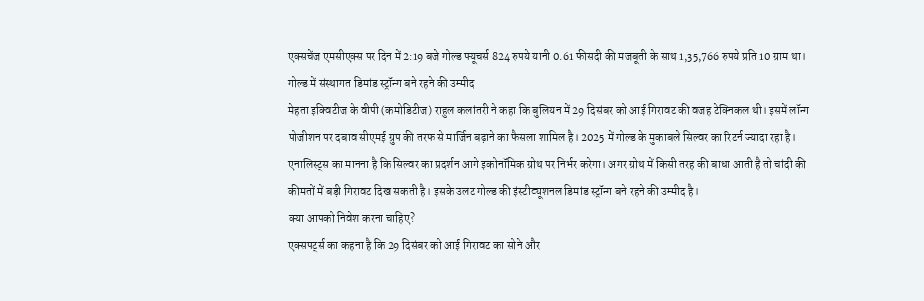एक्सचेंज एमसीएक्स पर दिन में 2:19 बजे गोल्ड फ्यूचर्स 824 रुपये यानी 0.61 फीसदी की मजबूती के साथ 1,35,766 रुपये प्रति 10 ग्राम था।
गोल्ड में संस्थागत डिमांड स्ट्रॉन्ग बने रहने की उम्मीद
मेहता इक्विटीज के वीपी (कमोडिटीज) राहुल कलांतरी ने कहा कि बुलियन में 29 दिसंबर को आई गिरावट की वजह टेक्निकल थी। इसमें लॉन्ग पोजीशन पर दबाव सीएमई ग्रुप की तरफ से मार्जिन बढ़ाने का फैसला शामिल है। 2025 में गोल्ड के मुकाबले सिल्वर का रिटर्न ज्यादा रहा है। एनालिस्ट्स का मानना है कि सिल्वर का प्रदर्शन आगे इकोनॉमिक ग्रोथ पर निर्भर करेगा। अगर ग्रोथ में किसी तरह की बाधा आती है तो चांदी की कीमतों में बड़ी गिरावट दिख सकती है। इसके उलट गोल्ड की इंस्टीट्यूशनल डिमांड स्ट्रॉन्ग बने रहने की उम्मीद है।
क्या आपको निवेश करना चाहिए?
एक्सपर्ट्स का कहना है कि 29 दिसंबर को आई गिरावट का सोने और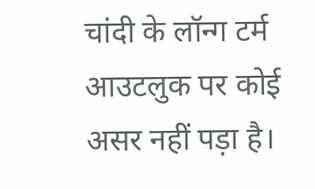चांदी के लॉन्ग टर्म आउटलुक पर कोई असर नहीं पड़ा है।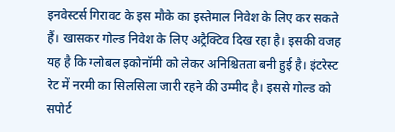इनवेस्टर्स गिरावट के इस मौके का इस्तेमाल निवेश के लिए कर सकते हैं। खासकर गोल्ड निवेश के लिए अट्रैक्टिव दिख रहा है। इसकी वजह यह है कि ग्लोबल इकोनॉमी को लेकर अनिश्चितता बनी हुई है। इंटरेस्ट रेट में नरमी का सिलसिला जारी रहने की उम्मीद है। इससे गोल्ड को सपोर्ट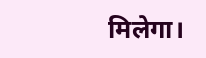मिलेगा।